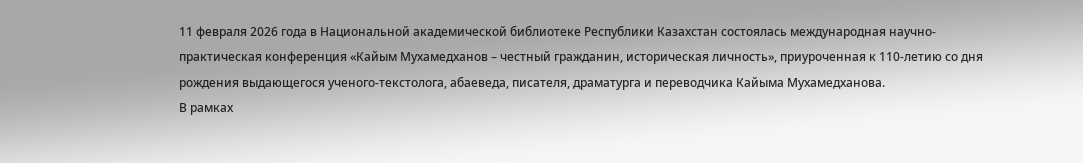11 февраля 2026 года в Национальной академической библиотеке Республики Казахстан состоялась международная научно-практическая конференция «Кайым Мухамедханов – честный гражданин, историческая личность», приуроченная к 110-летию со дня рождения выдающегося ученого-текстолога, абаеведа, писателя, драматурга и переводчика Кайыма Мухамедханова.
В рамках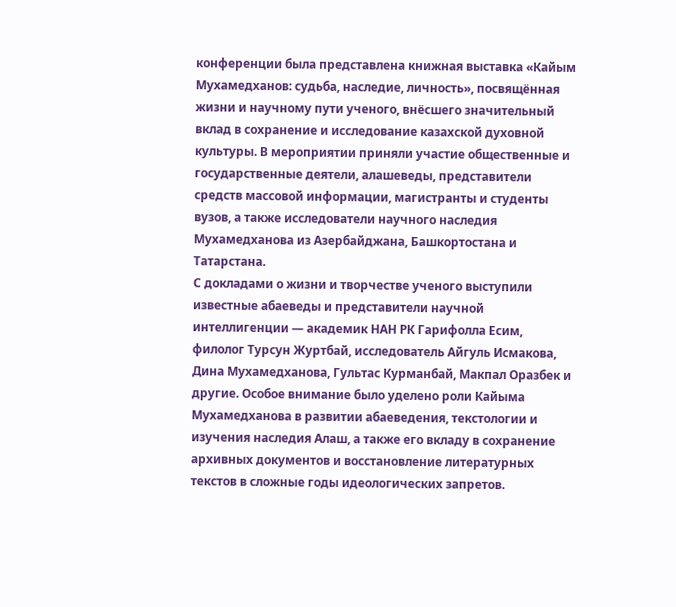конференции была представлена книжная выставка «Кайым Мухамедханов: судьба, наследие, личность», посвящённая жизни и научному пути ученого, внёсшего значительный вклад в сохранение и исследование казахской духовной культуры. В мероприятии приняли участие общественные и государственные деятели, алашеведы, представители средств массовой информации, магистранты и студенты вузов, а также исследователи научного наследия Мухамедханова из Азербайджана, Башкортостана и Татарстана.
С докладами о жизни и творчестве ученого выступили известные абаеведы и представители научной интеллигенции — академик НАН РК Гарифолла Есим, филолог Турсун Журтбай, исследователь Айгуль Исмакова, Дина Мухамедханова, Гультас Курманбай, Макпал Оразбек и другие. Особое внимание было уделено роли Кайыма Мухамедханова в развитии абаеведения, текстологии и изучения наследия Алаш, а также его вкладу в сохранение архивных документов и восстановление литературных текстов в сложные годы идеологических запретов.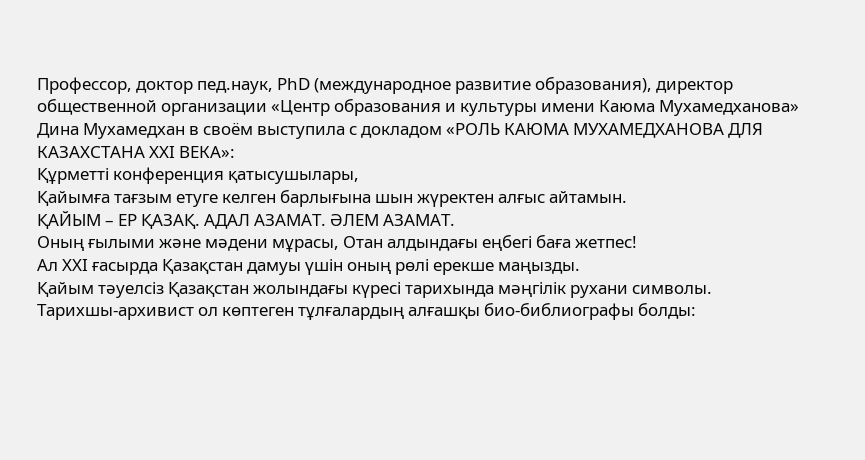Профессор, доктор пед.наук, PhD (международное развитие образования), директор общественной организации «Центр образования и культуры имени Каюма Мухамедханова» Дина Мухамедхан в своём выступила с докладом «РОЛЬ КАЮМА МУХАМЕДХАНОВА ДЛЯ КАЗАХСТАНА XXI ВЕКА»:
Құрметті конференция қатысушылары,
Қайымға тағзым етуге келген барлығына шын жүректен алғыс айтамын.
ҚАЙЫМ – ЕР ҚАЗАҚ. АДАЛ АЗАМАТ. ӘЛЕМ АЗАМАТ.
Оның ғылыми және мәдени мұрасы, Отан алдындағы еңбегі баға жетпес!
Ал XXI ғасырда Қазақстан дамуы үшін оның рөлі ерекше маңызды.
Қайым тәуелсіз Қазақстан жолындағы күресі тарихында мәңгілік рухани символы.
Тарихшы-архивист ол көптеген тұлғалардың алғашқы био-библиографы болды: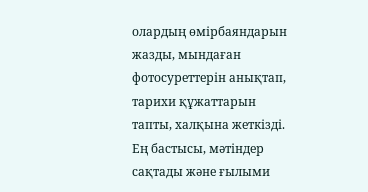олардың өмірбаяндарын жазды, мындаған фотосуреттерін анықтап, тарихи құжаттарын тапты, халқына жеткізді. Ең бастысы, мәтіндер сақтады және ғылыми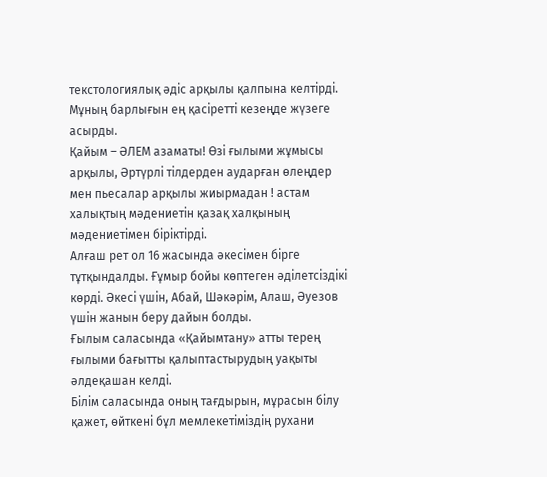текстологиялық әдіс арқылы қалпына келтірді.
Мұның барлығын ең қасіретті кезеңде жүзеге асырды.
Қайым – ӘЛЕМ азаматы! Өзі ғылыми жұмысы арқылы, Әртүрлі тілдерден аударған өлеңдер мен пьесалар арқылы жиырмадан ! астам халықтың мәдениетін қазақ халқының мәдениетімен біріктірді.
Алғаш рет ол 16 жасында әкесімен бірге тұтқындалды. Ғұмыр бойы көптеген әділетсіздікі көрді. Әкесі үшін, Абай, Шәкәрім, Алаш, Әуезов үшін жанын беру дайын болды.
Ғылым саласында «Қайымтану» атты терең ғылыми бағытты қалыптастырудың уақыты әлдеқашан келді.
Білім саласында оның тағдырын, мұрасын білу қажет, өйткені бұл мемлекетіміздің рухани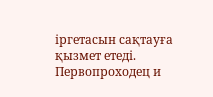іргетасын сақтауға қызмет етеді.
Первопроходец и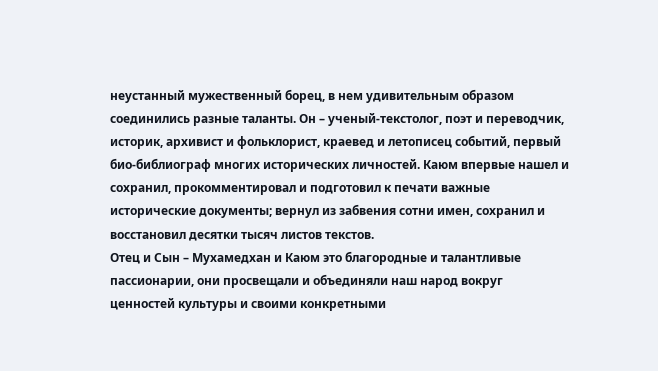неустанный мужественный борец, в нем удивительным образом соединились разные таланты. Он – ученый-текстолог, поэт и переводчик, историк, архивист и фольклорист, краевед и летописец событий, первый био-библиограф многих исторических личностей. Каюм впервые нашел и сохранил, прокомментировал и подготовил к печати важные исторические документы; вернул из забвения сотни имен, сохранил и восстановил десятки тысяч листов текстов.
Отец и Сын – Мухамедхан и Каюм это благородные и талантливые пассионарии, они просвещали и объединяли наш народ вокруг ценностей культуры и своими конкретными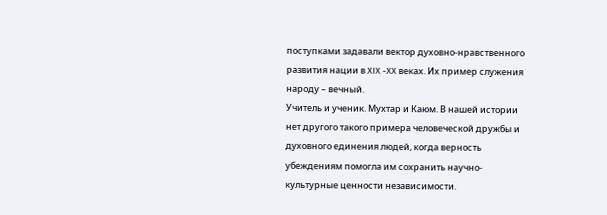поступками задавали вектор духовно-нравственного развития нации в XIX -XX веках. Их пример служения народу – вечный.
Учитель и ученик. Мухтар и Каюм. В нашей истории нет другого такого примера человеческой дружбы и духовного единения людей, когда верность убеждениям помогла им сохранить научно-культурные ценности независимости.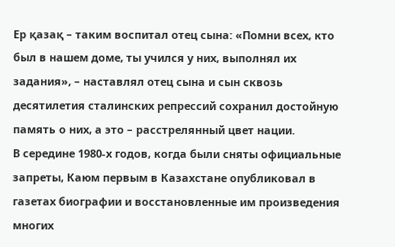Ер қазақ – таким воспитал отец сына: «Помни всех, кто был в нашем доме, ты учился у них, выполнял их задания», – наставлял отец сына и сын сквозь десятилетия сталинских репрессий сохранил достойную память о них, а это – расстрелянный цвет нации.
В середине 1980-х годов, когда были сняты официальные запреты, Каюм первым в Казахстане опубликовал в газетах биографии и восстановленные им произведения многих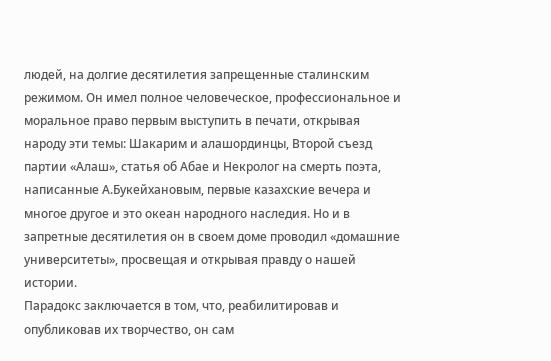людей, на долгие десятилетия запрещенные сталинским режимом. Он имел полное человеческое, профессиональное и моральное право первым выступить в печати, открывая народу эти темы: Шакарим и алашординцы, Второй съезд партии «Алаш», статья об Абае и Некролог на смерть поэта, написанные А.Букейхановым, первые казахские вечера и многое другое и это океан народного наследия. Но и в запретные десятилетия он в своем доме проводил «домашние университеты», просвещая и открывая правду о нашей истории.
Парадокс заключается в том, что, реабилитировав и опубликовав их творчество, он сам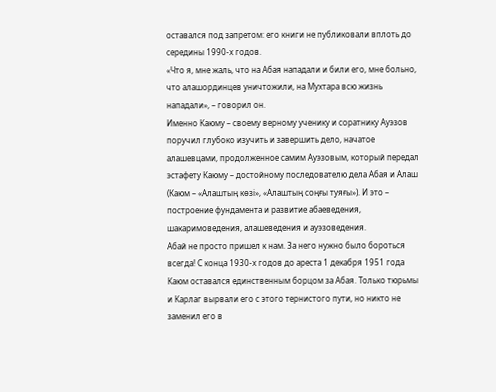оставался под запретом: его книги не публиковали вплоть до середины 1990-х годов.
«Что я, мне жаль, что на Абая нападали и били его, мне больно, что алашординцев уничтожили, на Мухтара всю жизнь нападали», – говорил он.
Именно Каюму – своему верному ученику и соратнику Ауэзов поручил глубоко изучить и завершить дело, начатое алашевцами, продолженное самим Ауэзовым, который передал эстафету Каюму – достойному последователю дела Абая и Алаш (Каюм – «Алаштың көзі», «Алаштың соңғы туяғы»). И это – построение фундамента и развитие абаеведения, шакаримоведения, алашеведения и ауэзоведения.
Абай не просто пришел к нам. За него нужно было бороться всегда! С конца 1930-х годов до ареста 1 декабря 1951 года Каюм оставался единственным борцом за Абая. Только тюрьмы и Карлаг вырвали его с этого тернистого пути, но никто не заменил его в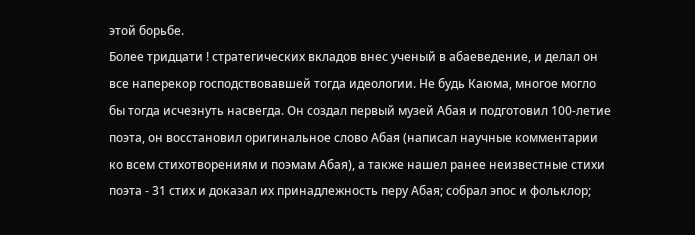этой борьбе.
Более тридцати ! стратегических вкладов внес ученый в абаеведение, и делал он все наперекор господствовавшей тогда идеологии. Не будь Каюма, многое могло бы тогда исчезнуть насвегда. Он создал первый музей Абая и подготовил 100-летие поэта, он восстановил оригинальное слово Абая (написал научные комментарии ко всем стихотворениям и поэмам Абая), а также нашел ранее неизвестные стихи поэта - 31 стих и доказал их принадлежность перу Абая; собрал эпос и фольклор;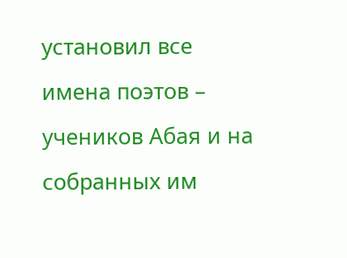установил все имена поэтов – учеников Абая и на собранных им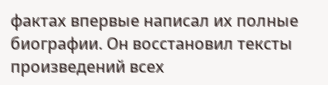фактах впервые написал их полные биографии. Он восстановил тексты произведений всех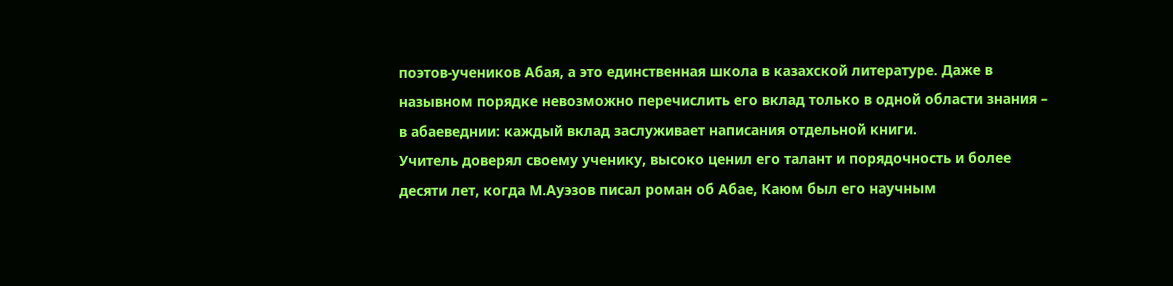поэтов-учеников Абая, а это единственная школа в казахской литературе. Даже в назывном порядке невозможно перечислить его вклад только в одной области знания – в абаеведнии: каждый вклад заслуживает написания отдельной книги.
Учитель доверял своему ученику, высоко ценил его талант и порядочность и более десяти лет, когда М.Ауэзов писал роман об Абае, Каюм был его научным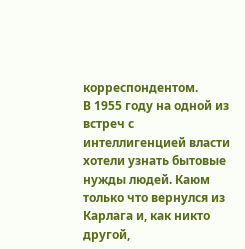корреспондентом.
В 1955 году на одной из встреч с интеллигенцией власти хотели узнать бытовые нужды людей. Каюм только что вернулся из Карлага и, как никто другой,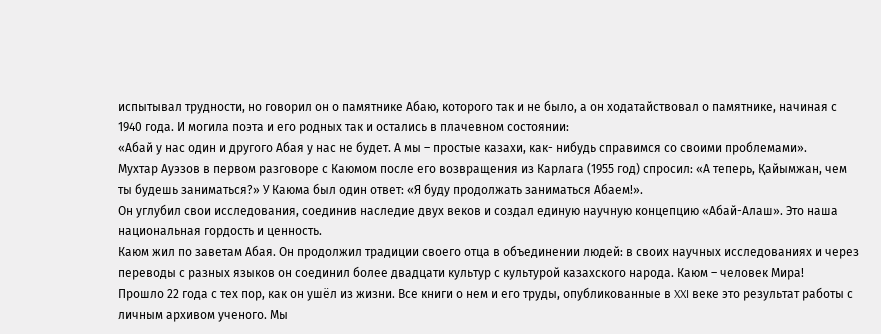испытывал трудности, но говорил он о памятнике Абаю, которого так и не было, а он ходатайствовал о памятнике, начиная с 1940 года. И могила поэта и его родных так и остались в плачевном состоянии:
«Абай у нас один и другого Абая у нас не будет. А мы – простые казахи, как- нибудь справимся со своими проблемами».
Мухтар Ауэзов в первом разговоре с Каюмом после его возвращения из Карлага (1955 год) спросил: «А теперь, Қайымжан, чем ты будешь заниматься?» У Каюма был один ответ: «Я буду продолжать заниматься Абаем!».
Он углубил свои исследования, соединив наследие двух веков и создал единую научную концепцию «Абай-Алаш». Это наша национальная гордость и ценность.
Каюм жил по заветам Абая. Он продолжил традиции своего отца в объединении людей: в своих научных исследованиях и через переводы с разных языков он соединил более двадцати культур с культурой казахского народа. Каюм – человек Мира!
Прошло 22 года с тех пор, как он ушёл из жизни. Все книги о нем и его труды, опубликованные в XXI веке это результат работы с личным архивом ученого. Мы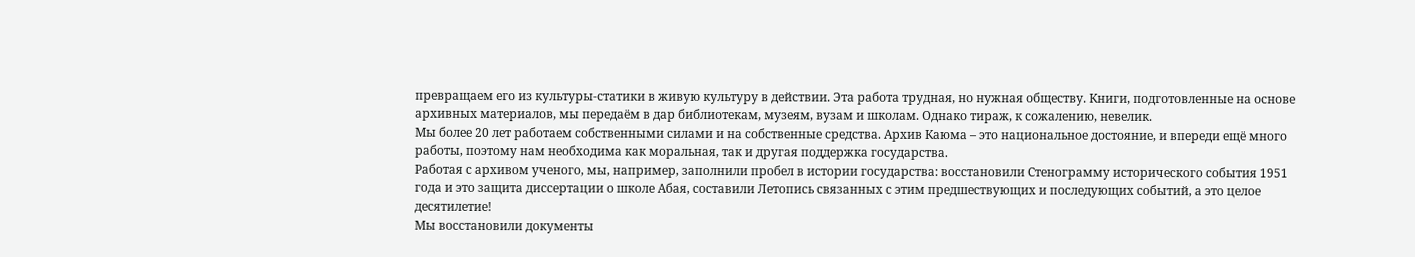превращаем его из культуры-статики в живую культуру в действии. Эта работа трудная, но нужная обществу. Книги, подготовленные на основе архивных материалов, мы передаём в дар библиотекам, музеям, вузам и школам. Однако тираж, к сожалению, невелик.
Мы более 20 лет работаем собственными силами и на собственные средства. Архив Каюма – это национальное достояние, и впереди ещё много работы, поэтому нам необходима как моральная, так и другая поддержка государства.
Работая с архивом ученого, мы, например, заполнили пробел в истории государства: восстановили Стенограмму исторического события 1951 года и это защита диссертации о школе Абая, составили Летопись связанных с этим предшествующих и последующих событий, а это целое десятилетие!
Мы восстановили документы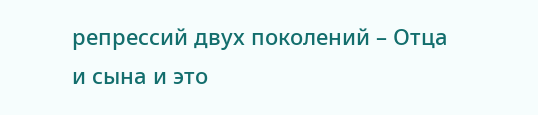репрессий двух поколений – Отца и сына и это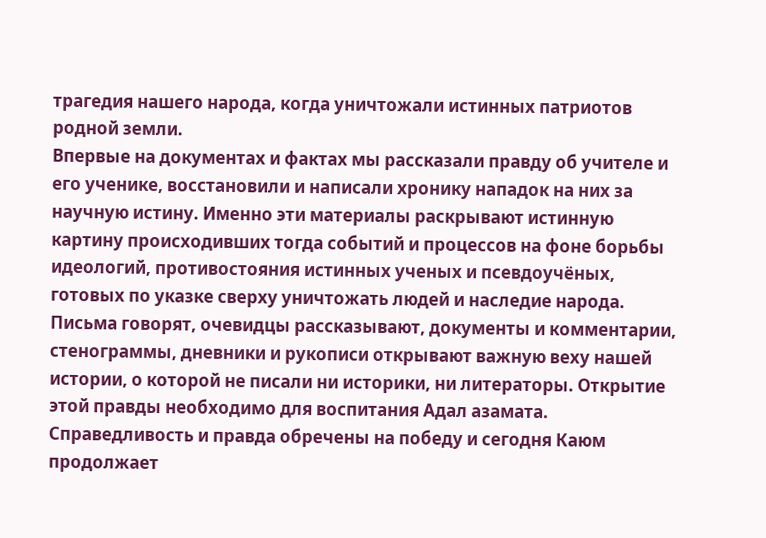трагедия нашего народа, когда уничтожали истинных патриотов родной земли.
Впервые на документах и фактах мы рассказали правду об учителе и его ученике, восстановили и написали хронику нападок на них за научную истину. Именно эти материалы раскрывают истинную картину происходивших тогда событий и процессов на фоне борьбы идеологий, противостояния истинных ученых и псевдоучёных, готовых по указке сверху уничтожать людей и наследие народа. Письма говорят, очевидцы рассказывают, документы и комментарии, стенограммы, дневники и рукописи открывают важную веху нашей истории, о которой не писали ни историки, ни литераторы. Открытие этой правды необходимо для воспитания Адал азамата. Справедливость и правда обречены на победу и сегодня Каюм продолжает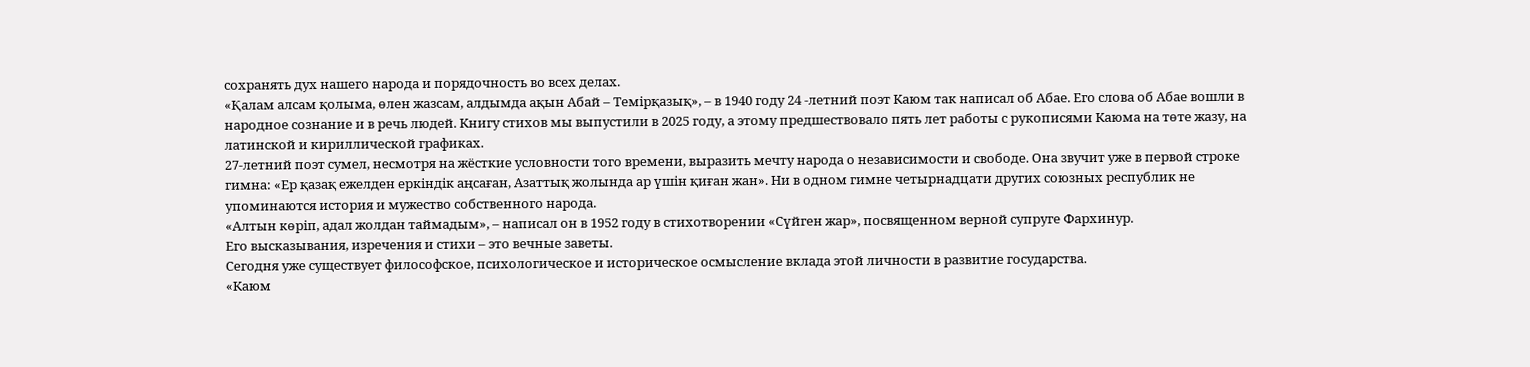сохранять дух нашего народа и порядочность во всех делах.
«Қалам алсам қолыма, өлен жазсам, алдымда ақын Абай – Темірқазық», – в 1940 году 24 -летний поэт Каюм так написал об Абае. Его слова об Абае вошли в народное сознание и в речь людей. Книгу стихов мы выпустили в 2025 году, а этому предшествовало пять лет работы с рукописями Каюма на төте жазу, на латинской и кириллической графиках.
27-летний поэт сумел, несмотря на жёсткие условности того времени, выразить мечту народа о независимости и свободе. Она звучит уже в первой строке гимна: «Ер қазақ ежелден еркіндік аңсаған, Азаттық жолында ар үшін қиған жан». Ни в одном гимне четырнадцати других союзных республик не упоминаются история и мужество собственного народа.
«Алтын көріп, адал жолдан таймадым», – написал он в 1952 году в стихотворении «Сүйген жар», посвященном верной супруге Фархинур.
Его высказывания, изречения и стихи – это вечные заветы.
Сегодня уже существует философское, психологическое и историческое осмысление вклада этой личности в развитие государства.
«Каюм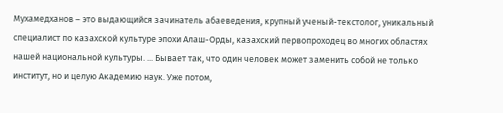Мухамедханов – это выдающийся зачинатель абаеведения, крупный ученый-текстолог, уникальный специалист по казахской культуре эпохи Алаш-Орды, казахский первопроходец во многих областях нашей национальной культуры. ... Бывает так, что один человек может заменить собой не только институт, но и целую Академию наук. Уже потом,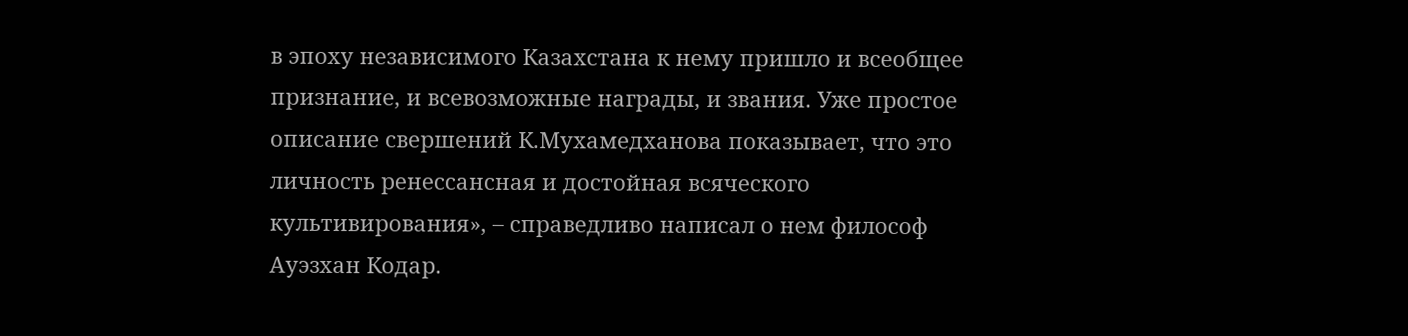в эпоху независимого Казахстана к нему пришло и всеобщее признание, и всевозможные награды, и звания. Уже простое описание свершений К.Мухамедханова показывает, что это личность ренессансная и достойная всяческого культивирования», – справедливо написал о нем философ Ауэзхан Кодар.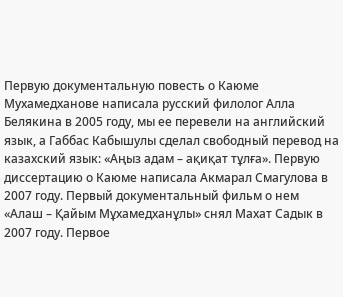Первую документальную повесть о Каюме Мухамедханове написала русский филолог Алла Белякина в 2005 году, мы ее перевели на английский язык, а Габбас Кабышулы сделал свободный перевод на казахский язык: «Аңыз адам – ақиқат тұлға». Первую диссертацию о Каюме написала Акмарал Смагулова в 2007 году. Первый документальный фильм о нем «Алаш – Қайым Мұхамедханұлы» снял Махат Садык в 2007 году. Первое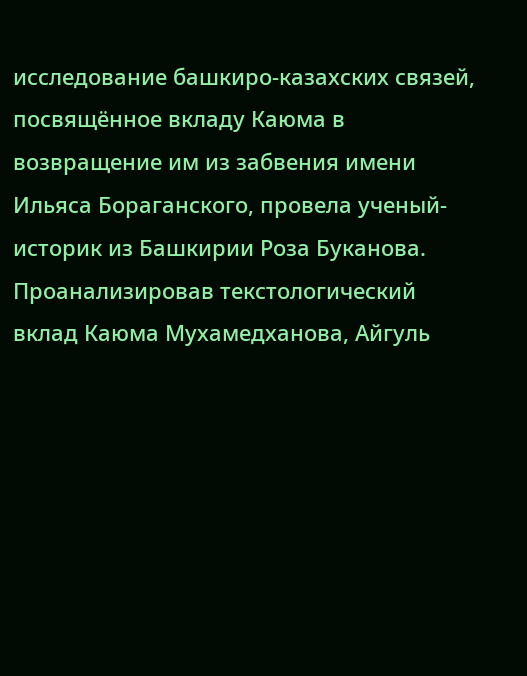исследование башкиро-казахских связей, посвящённое вкладу Каюма в возвращение им из забвения имени Ильяса Бораганского, провела ученый-историк из Башкирии Роза Буканова. Проанализировав текстологический вклад Каюма Мухамедханова, Айгуль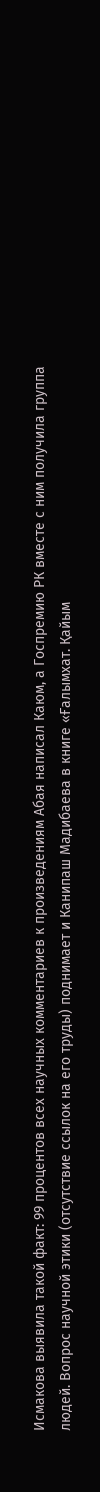Исмакова выявила такой факт: 99 процентов всех научных комментариев к произведениям Абая написал Каюм, а Госпремию РК вместе с ним получила группа людей. Вопрос научной этики (отсутствие ссылок на его труды) поднимает и Канипаш Мадибаева в книге «Ғалымхат. Қайым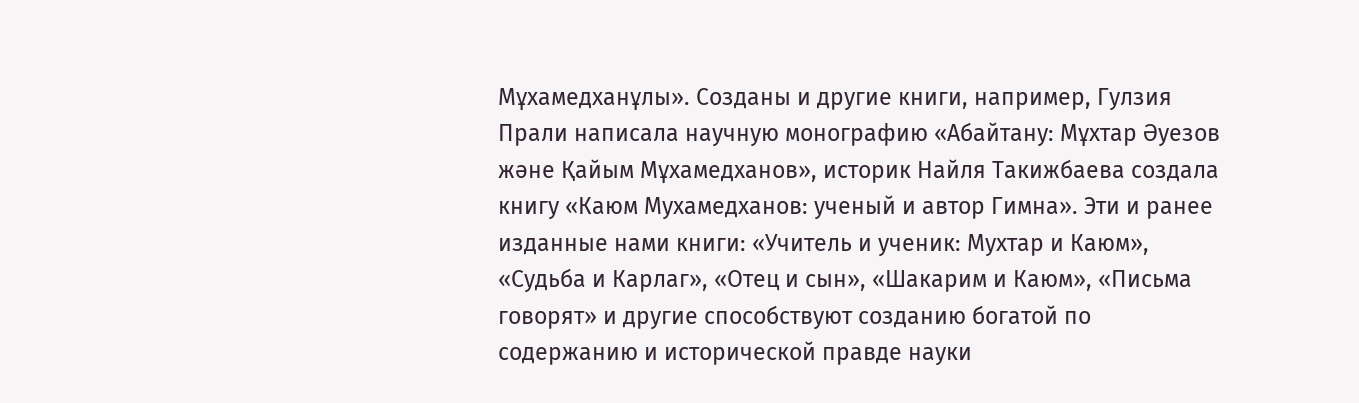Мұхамедханұлы». Созданы и другие книги, например, Гулзия Прали написала научную монографию «Абайтану: Мұхтар Әуезов және Қайым Мұхамедханов», историк Найля Такижбаева создала книгу «Каюм Мухамедханов: ученый и автор Гимна». Эти и ранее изданные нами книги: «Учитель и ученик: Мухтар и Каюм», «Судьба и Карлаг», «Отец и сын», «Шакарим и Каюм», «Письма говорят» и другие способствуют созданию богатой по содержанию и исторической правде науки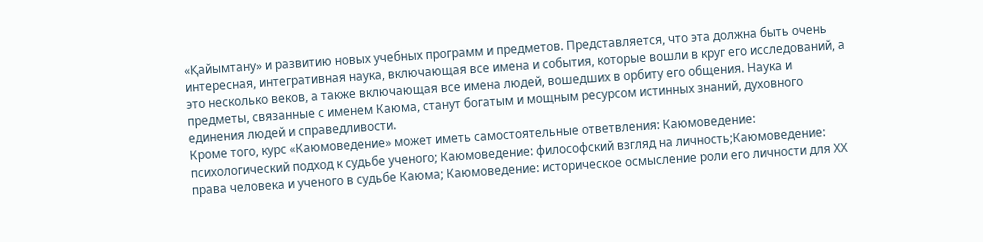«Қайымтану» и развитию новых учебных программ и предметов. Представляется, что эта должна быть очень интересная, интегративная наука, включающая все имена и события, которые вошли в круг его исследований, а это несколько веков, а также включающая все имена людей, вошедших в орбиту его общения. Наука и предметы, связанные с именем Каюма, станут богатым и мощным ресурсом истинных знаний, духовного единения людей и справедливости.
Кроме того, курс «Каюмоведение» может иметь самостоятельные ответвления: Каюмоведение: психологический подход к судьбе ученого; Каюмоведение: философский взгляд на личность;Каюмоведение: права человека и ученого в судьбе Каюма; Каюмоведение: историческое осмысление роли его личности для XX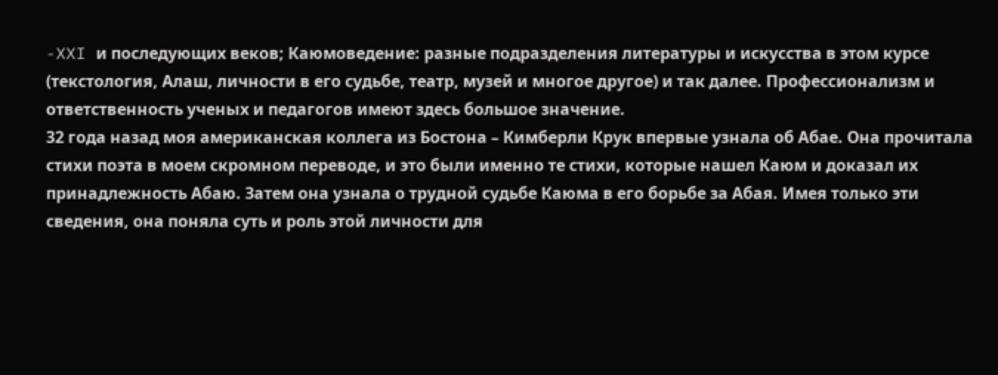-XXI и последующих веков; Каюмоведение: разные подразделения литературы и искусства в этом курсе (текстология, Алаш, личности в его судьбе, театр, музей и многое другое) и так далее. Профессионализм и ответственность ученых и педагогов имеют здесь большое значение.
32 года назад моя американская коллега из Бостона – Кимберли Крук впервые узнала об Абае. Она прочитала стихи поэта в моем скромном переводе, и это были именно те стихи, которые нашел Каюм и доказал их принадлежность Абаю. Затем она узнала о трудной судьбе Каюма в его борьбе за Абая. Имея только эти сведения, она поняла суть и роль этой личности для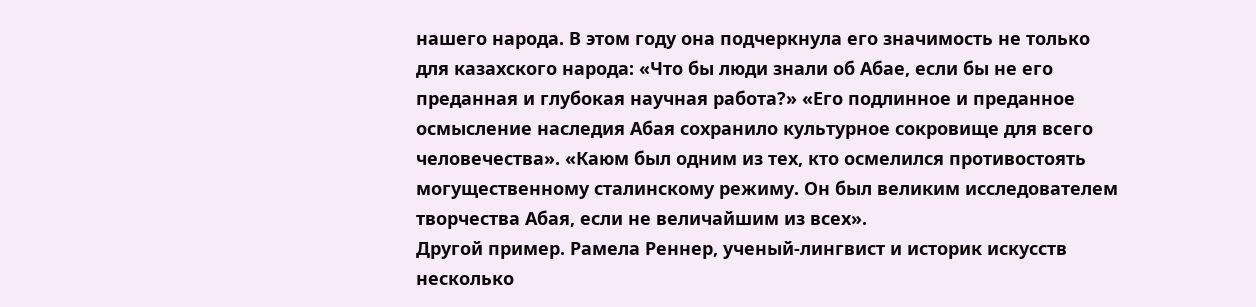нашего народа. В этом году она подчеркнула его значимость не только для казахского народа: «Что бы люди знали об Абае, если бы не его преданная и глубокая научная работа?» «Его подлинное и преданное осмысление наследия Абая сохранило культурное сокровище для всего человечества». «Каюм был одним из тех, кто осмелился противостоять могущественному сталинскому режиму. Он был великим исследователем творчества Абая, если не величайшим из всех».
Другой пример. Рамела Реннер, ученый-лингвист и историк искусств несколько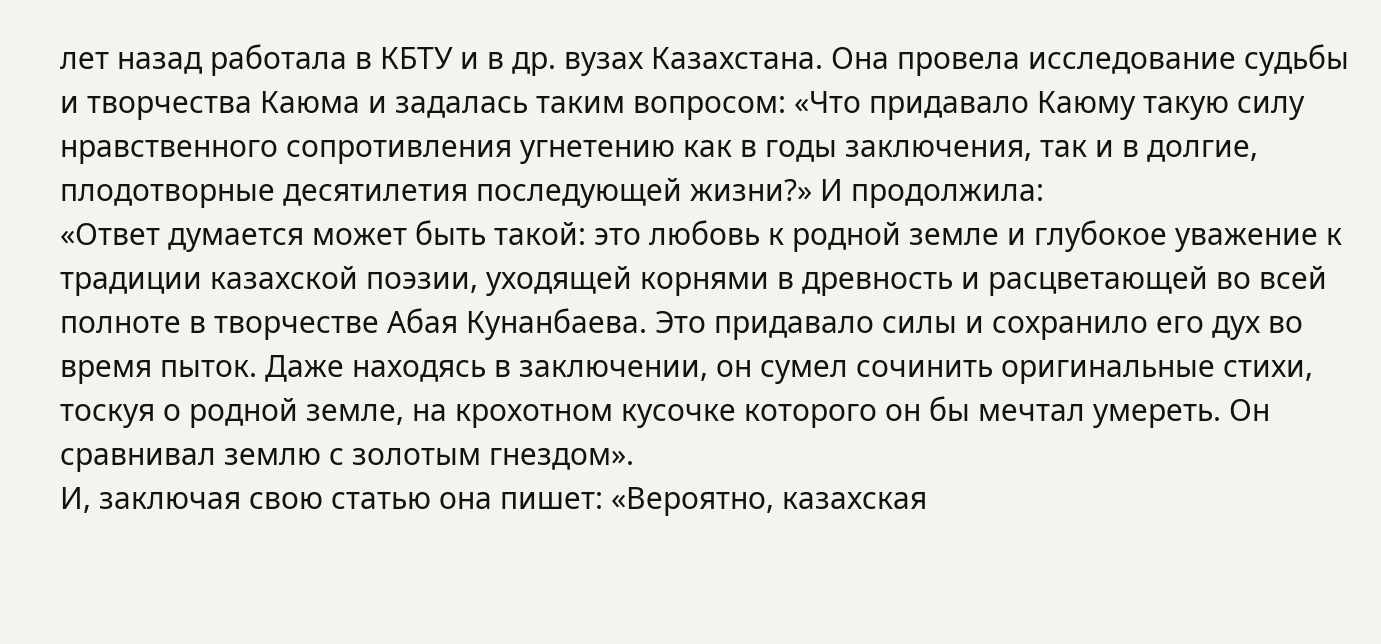лет назад работала в КБТУ и в др. вузах Казахстана. Она провела исследование судьбы и творчества Каюма и задалась таким вопросом: «Что придавало Каюму такую силу нравственного сопротивления угнетению как в годы заключения, так и в долгие, плодотворные десятилетия последующей жизни?» И продолжила:
«Ответ думается может быть такой: это любовь к родной земле и глубокое уважение к традиции казахской поэзии, уходящей корнями в древность и расцветающей во всей полноте в творчестве Абая Кунанбаева. Это придавало силы и сохранило его дух во время пыток. Даже находясь в заключении, он сумел сочинить оригинальные стихи, тоскуя о родной земле, на крохотном кусочке которого он бы мечтал умереть. Он сравнивал землю с золотым гнездом».
И, заключая свою статью она пишет: «Вероятно, казахская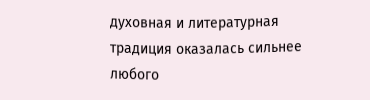духовная и литературная традиция оказалась сильнее любого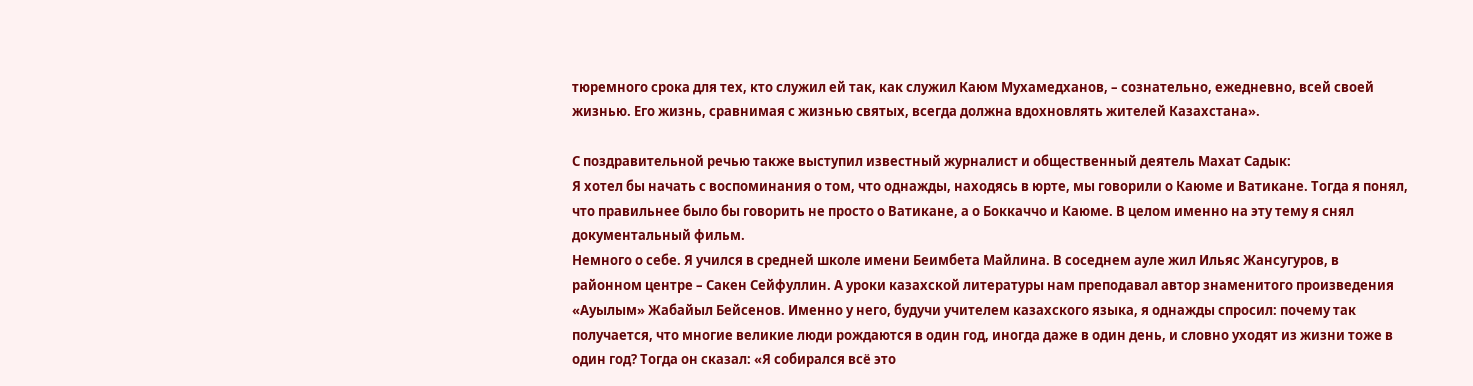тюремного срока для тех, кто служил ей так, как служил Каюм Мухамедханов, – сознательно, ежедневно, всей своей жизнью. Его жизнь, сравнимая с жизнью святых, всегда должна вдохновлять жителей Казахстана».

С поздравительной речью также выступил известный журналист и общественный деятель Махат Садык:
Я хотел бы начать с воспоминания о том, что однажды, находясь в юрте, мы говорили о Каюме и Ватикане. Тогда я понял, что правильнее было бы говорить не просто о Ватикане, а о Боккаччо и Каюме. В целом именно на эту тему я снял документальный фильм.
Немного о себе. Я учился в средней школе имени Беимбета Майлина. В соседнем ауле жил Ильяс Жансугуров, в районном центре – Сакен Сейфуллин. А уроки казахской литературы нам преподавал автор знаменитого произведения «Ауылым» Жабайыл Бейсенов. Именно у него, будучи учителем казахского языка, я однажды спросил: почему так получается, что многие великие люди рождаются в один год, иногда даже в один день, и словно уходят из жизни тоже в один год? Тогда он сказал: «Я собирался всё это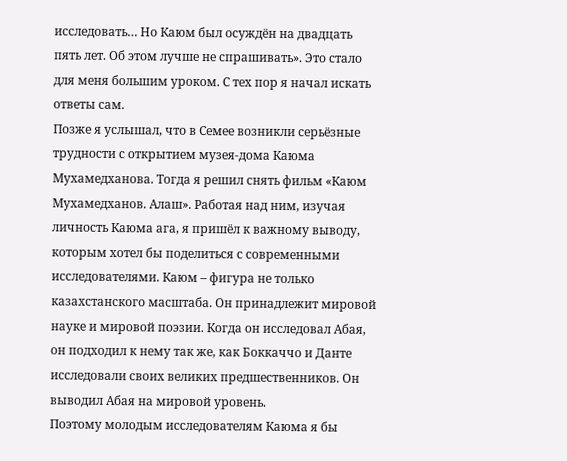исследовать… Но Каюм был осуждён на двадцать пять лет. Об этом лучше не спрашивать». Это стало для меня большим уроком. С тех пор я начал искать ответы сам.
Позже я услышал, что в Семее возникли серьёзные трудности с открытием музея-дома Каюма Мухамедханова. Тогда я решил снять фильм «Каюм Мухамедханов. Алаш». Работая над ним, изучая личность Каюма ага, я пришёл к важному выводу, которым хотел бы поделиться с современными исследователями. Каюм – фигура не только казахстанского масштаба. Он принадлежит мировой науке и мировой поэзии. Когда он исследовал Абая, он подходил к нему так же, как Боккаччо и Данте исследовали своих великих предшественников. Он выводил Абая на мировой уровень.
Поэтому молодым исследователям Каюма я бы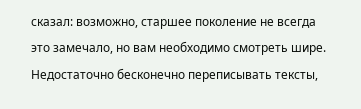сказал: возможно, старшее поколение не всегда это замечало, но вам необходимо смотреть шире. Недостаточно бесконечно переписывать тексты,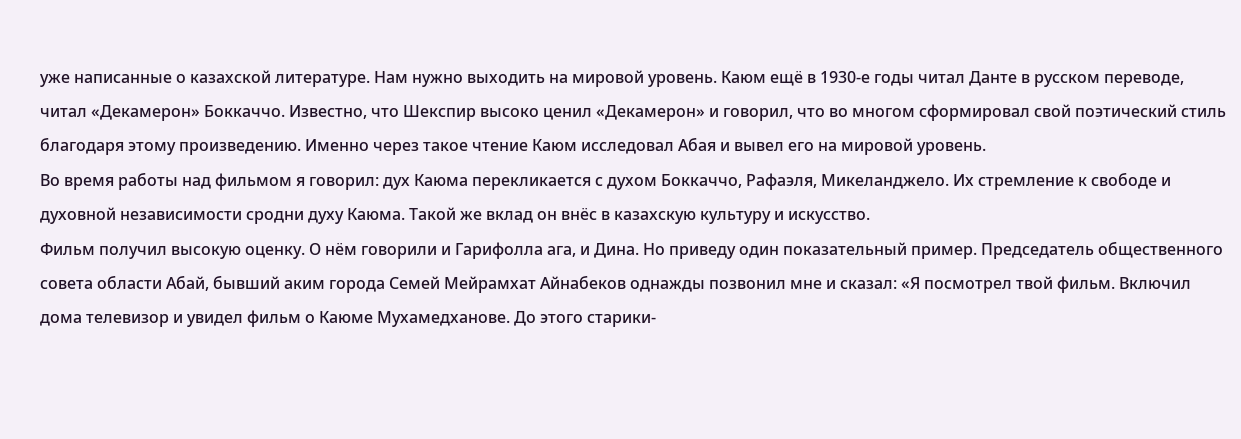уже написанные о казахской литературе. Нам нужно выходить на мировой уровень. Каюм ещё в 1930-е годы читал Данте в русском переводе, читал «Декамерон» Боккаччо. Известно, что Шекспир высоко ценил «Декамерон» и говорил, что во многом сформировал свой поэтический стиль благодаря этому произведению. Именно через такое чтение Каюм исследовал Абая и вывел его на мировой уровень.
Во время работы над фильмом я говорил: дух Каюма перекликается с духом Боккаччо, Рафаэля, Микеланджело. Их стремление к свободе и духовной независимости сродни духу Каюма. Такой же вклад он внёс в казахскую культуру и искусство.
Фильм получил высокую оценку. О нём говорили и Гарифолла ага, и Дина. Но приведу один показательный пример. Председатель общественного совета области Абай, бывший аким города Семей Мейрамхат Айнабеков однажды позвонил мне и сказал: «Я посмотрел твой фильм. Включил дома телевизор и увидел фильм о Каюме Мухамедханове. До этого старики-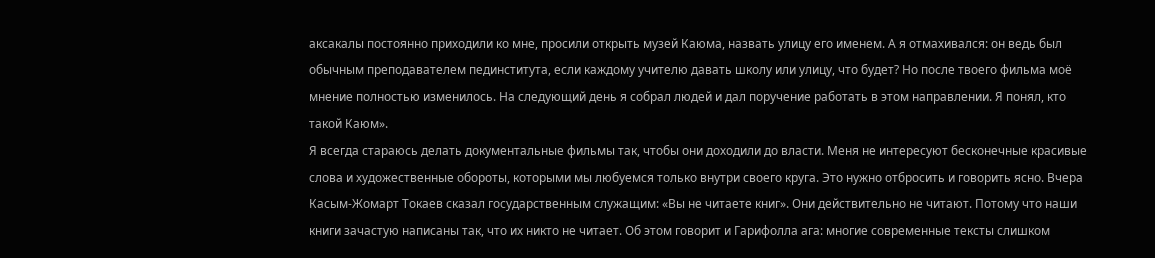аксакалы постоянно приходили ко мне, просили открыть музей Каюма, назвать улицу его именем. А я отмахивался: он ведь был обычным преподавателем пединститута, если каждому учителю давать школу или улицу, что будет? Но после твоего фильма моё мнение полностью изменилось. На следующий день я собрал людей и дал поручение работать в этом направлении. Я понял, кто такой Каюм».
Я всегда стараюсь делать документальные фильмы так, чтобы они доходили до власти. Меня не интересуют бесконечные красивые слова и художественные обороты, которыми мы любуемся только внутри своего круга. Это нужно отбросить и говорить ясно. Вчера Касым-Жомарт Токаев сказал государственным служащим: «Вы не читаете книг». Они действительно не читают. Потому что наши книги зачастую написаны так, что их никто не читает. Об этом говорит и Гарифолла ага: многие современные тексты слишком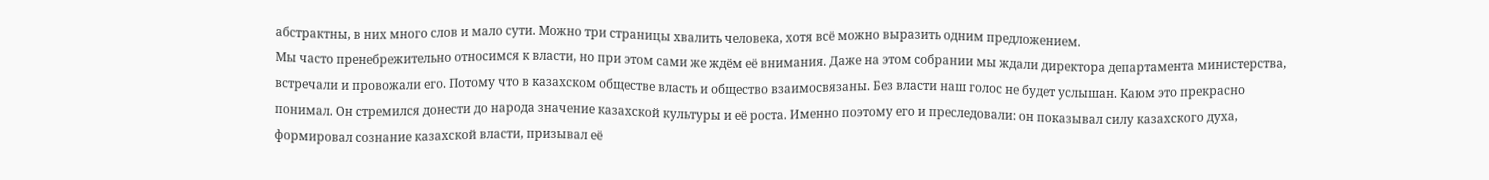абстрактны, в них много слов и мало сути. Можно три страницы хвалить человека, хотя всё можно выразить одним предложением.
Мы часто пренебрежительно относимся к власти, но при этом сами же ждём её внимания. Даже на этом собрании мы ждали директора департамента министерства, встречали и провожали его. Потому что в казахском обществе власть и общество взаимосвязаны. Без власти наш голос не будет услышан. Каюм это прекрасно понимал. Он стремился донести до народа значение казахской культуры и её роста. Именно поэтому его и преследовали: он показывал силу казахского духа, формировал сознание казахской власти, призывал её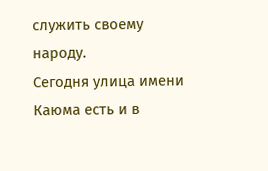служить своему народу.
Сегодня улица имени Каюма есть и в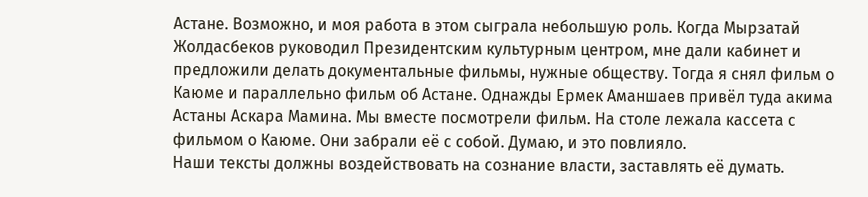Астане. Возможно, и моя работа в этом сыграла небольшую роль. Когда Мырзатай Жолдасбеков руководил Президентским культурным центром, мне дали кабинет и предложили делать документальные фильмы, нужные обществу. Тогда я снял фильм о Каюме и параллельно фильм об Астане. Однажды Ермек Аманшаев привёл туда акима Астаны Аскара Мамина. Мы вместе посмотрели фильм. На столе лежала кассета с фильмом о Каюме. Они забрали её с собой. Думаю, и это повлияло.
Наши тексты должны воздействовать на сознание власти, заставлять её думать.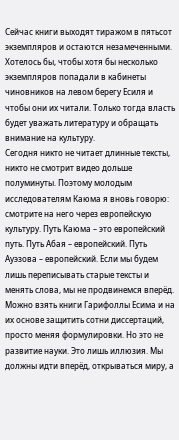Сейчас книги выходят тиражом в пятьсот экземпляров и остаются незамеченными. Хотелось бы, чтобы хотя бы несколько экземпляров попадали в кабинеты чиновников на левом берегу Есиля и чтобы они их читали. Только тогда власть будет уважать литературу и обращать внимание на культуру.
Сегодня никто не читает длинные тексты, никто не смотрит видео дольше полуминуты. Поэтому молодым исследователям Каюма я вновь говорю: смотрите на него через европейскую культуру. Путь Каюма – это европейский путь. Путь Абая – европейский. Путь Ауэзова – европейский. Если мы будем лишь переписывать старые тексты и менять слова, мы не продвинемся вперёд.
Можно взять книги Гарифоллы Есима и на их основе защитить сотни диссертаций, просто меняя формулировки. Но это не развитие науки. Это лишь иллюзия. Мы должны идти вперёд, открываться миру, а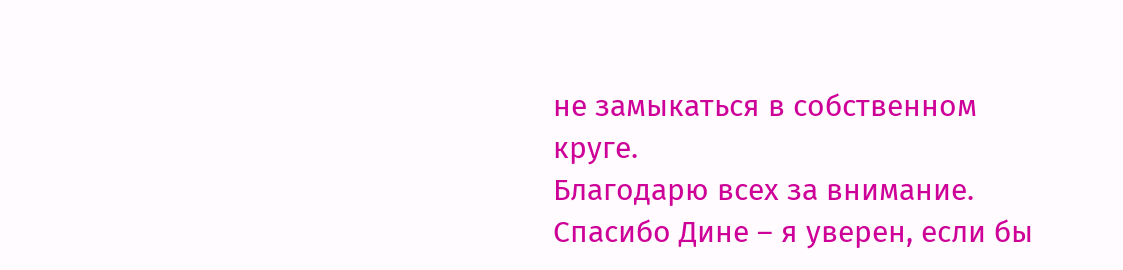не замыкаться в собственном круге.
Благодарю всех за внимание. Спасибо Дине – я уверен, если бы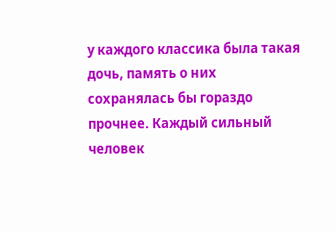у каждого классика была такая дочь, память о них сохранялась бы гораздо прочнее. Каждый сильный человек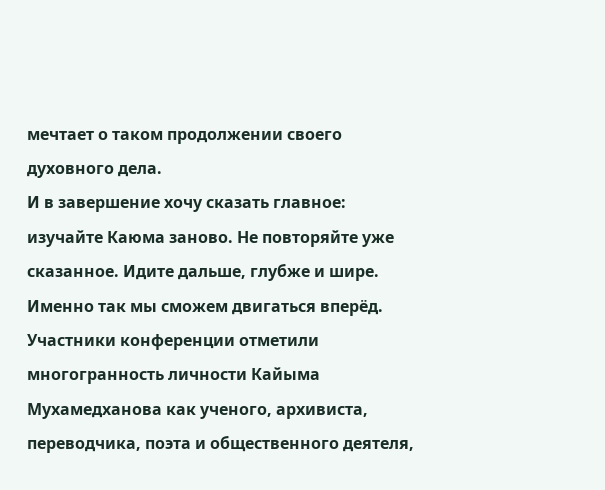мечтает о таком продолжении своего духовного дела.
И в завершение хочу сказать главное: изучайте Каюма заново. Не повторяйте уже сказанное. Идите дальше, глубже и шире. Именно так мы сможем двигаться вперёд.
Участники конференции отметили многогранность личности Кайыма Мухамедханова как ученого, архивиста, переводчика, поэта и общественного деятеля,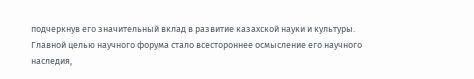подчеркнув его значительный вклад в развитие казахской науки и культуры. Главной целью научного форума стало всестороннее осмысление его научного наследия,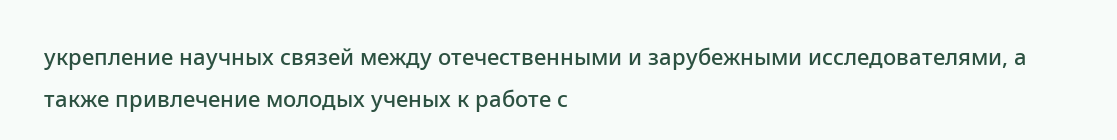укрепление научных связей между отечественными и зарубежными исследователями, а также привлечение молодых ученых к работе с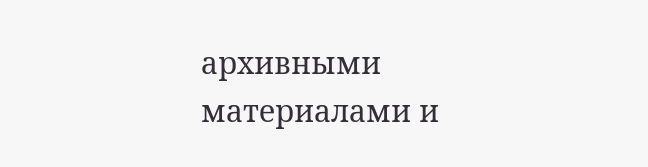архивными материалами и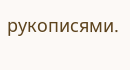рукописями.